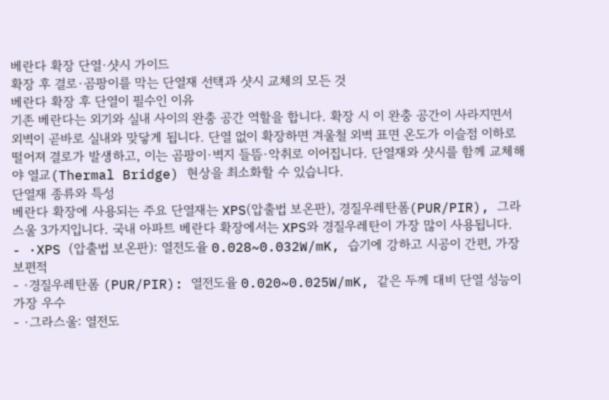베란다 확장 단열·샷시 가이드
확장 후 결로·곰팡이를 막는 단열재 선택과 샷시 교체의 모든 것
베란다 확장 후 단열이 필수인 이유
기존 베란다는 외기와 실내 사이의 완충 공간 역할을 합니다. 확장 시 이 완충 공간이 사라지면서 외벽이 곧바로 실내와 맞닿게 됩니다. 단열 없이 확장하면 겨울철 외벽 표면 온도가 이슬점 이하로 떨어져 결로가 발생하고, 이는 곰팡이·벽지 들뜸·악취로 이어집니다. 단열재와 샷시를 함께 교체해야 열교(Thermal Bridge) 현상을 최소화할 수 있습니다.
단열재 종류와 특성
베란다 확장에 사용되는 주요 단열재는 XPS(압출법 보온판), 경질우레탄폼(PUR/PIR), 그라스울 3가지입니다. 국내 아파트 베란다 확장에서는 XPS와 경질우레탄이 가장 많이 사용됩니다.
- ·XPS (압출법 보온판): 열전도율 0.028~0.032W/mK, 습기에 강하고 시공이 간편, 가장 보편적
- ·경질우레탄폼 (PUR/PIR): 열전도율 0.020~0.025W/mK, 같은 두께 대비 단열 성능이 가장 우수
- ·그라스울: 열전도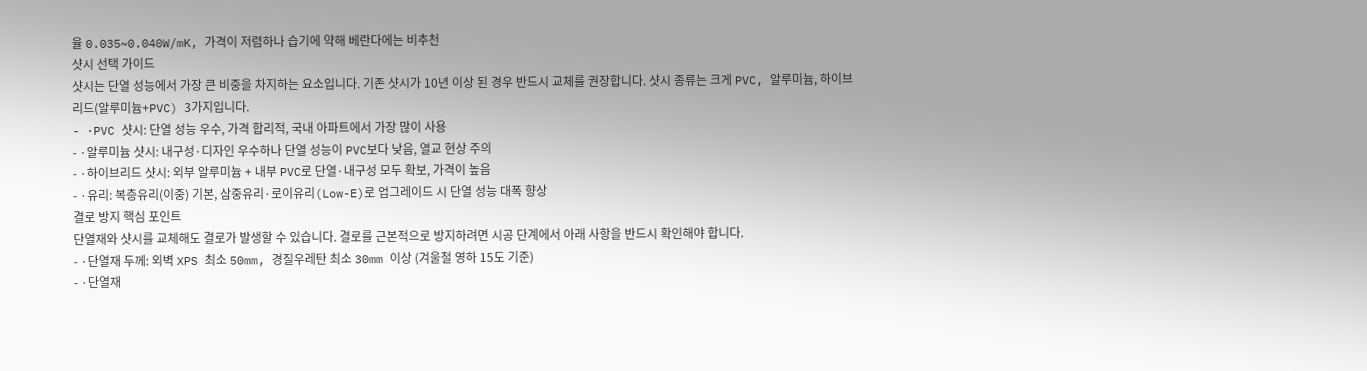율 0.035~0.040W/mK, 가격이 저렴하나 습기에 약해 베란다에는 비추천
샷시 선택 가이드
샷시는 단열 성능에서 가장 큰 비중을 차지하는 요소입니다. 기존 샷시가 10년 이상 된 경우 반드시 교체를 권장합니다. 샷시 종류는 크게 PVC, 알루미늄, 하이브리드(알루미늄+PVC) 3가지입니다.
- ·PVC 샷시: 단열 성능 우수, 가격 합리적, 국내 아파트에서 가장 많이 사용
- ·알루미늄 샷시: 내구성·디자인 우수하나 단열 성능이 PVC보다 낮음, 열교 현상 주의
- ·하이브리드 샷시: 외부 알루미늄 + 내부 PVC로 단열·내구성 모두 확보, 가격이 높음
- ·유리: 복층유리(이중) 기본, 삼중유리·로이유리(Low-E)로 업그레이드 시 단열 성능 대폭 향상
결로 방지 핵심 포인트
단열재와 샷시를 교체해도 결로가 발생할 수 있습니다. 결로를 근본적으로 방지하려면 시공 단계에서 아래 사항을 반드시 확인해야 합니다.
- ·단열재 두께: 외벽 XPS 최소 50mm, 경질우레탄 최소 30mm 이상 (겨울철 영하 15도 기준)
- ·단열재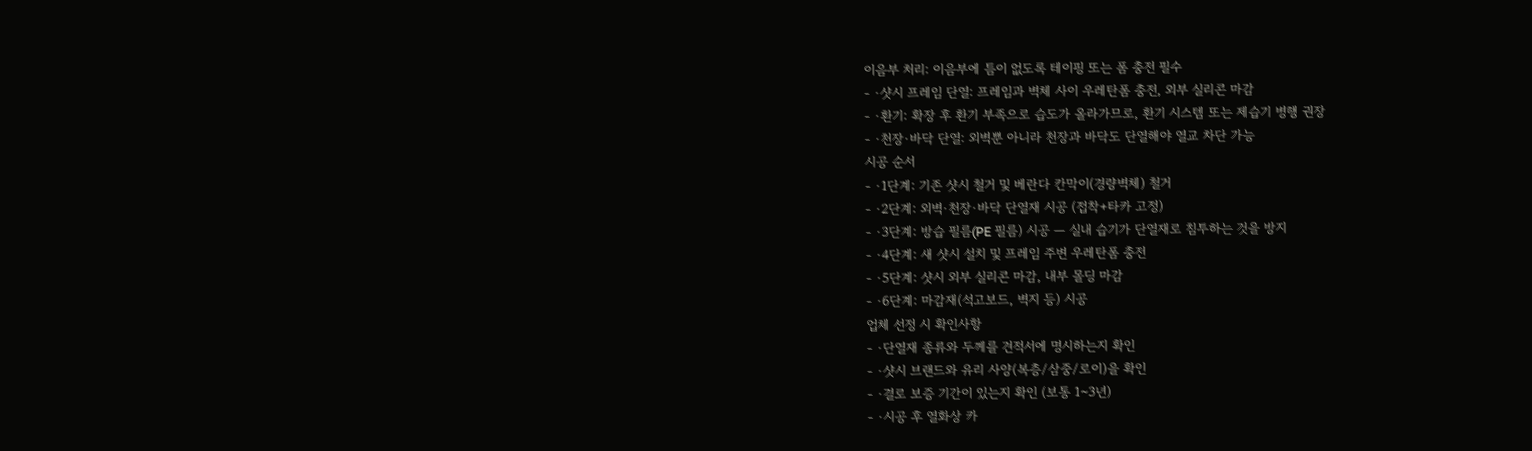이음부 처리: 이음부에 틈이 없도록 테이핑 또는 폼 충전 필수
- ·샷시 프레임 단열: 프레임과 벽체 사이 우레탄폼 충전, 외부 실리콘 마감
- ·환기: 확장 후 환기 부족으로 습도가 올라가므로, 환기 시스템 또는 제습기 병행 권장
- ·천장·바닥 단열: 외벽뿐 아니라 천장과 바닥도 단열해야 열교 차단 가능
시공 순서
- ·1단계: 기존 샷시 철거 및 베란다 칸막이(경량벽체) 철거
- ·2단계: 외벽·천장·바닥 단열재 시공 (접착+타카 고정)
- ·3단계: 방습 필름(PE 필름) 시공 — 실내 습기가 단열재로 침투하는 것을 방지
- ·4단계: 새 샷시 설치 및 프레임 주변 우레탄폼 충전
- ·5단계: 샷시 외부 실리콘 마감, 내부 몰딩 마감
- ·6단계: 마감재(석고보드, 벽지 등) 시공
업체 선정 시 확인사항
- ·단열재 종류와 두께를 견적서에 명시하는지 확인
- ·샷시 브랜드와 유리 사양(복층/삼중/로이)을 확인
- ·결로 보증 기간이 있는지 확인 (보통 1~3년)
- ·시공 후 열화상 카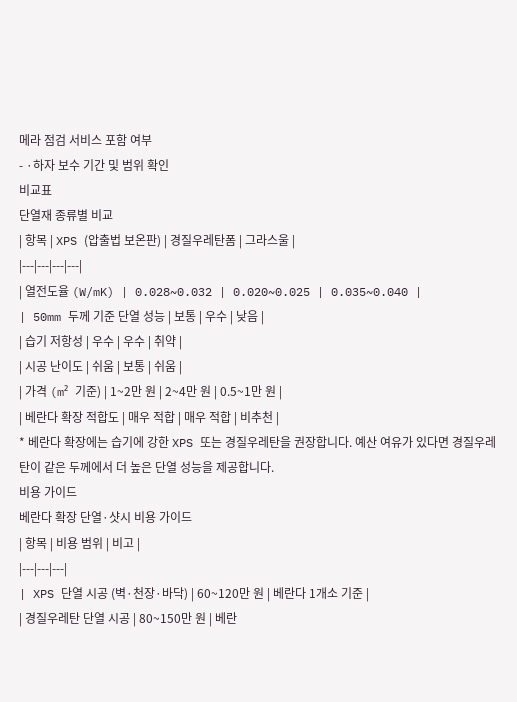메라 점검 서비스 포함 여부
- ·하자 보수 기간 및 범위 확인
비교표
단열재 종류별 비교
| 항목 | XPS (압출법 보온판) | 경질우레탄폼 | 그라스울 |
|---|---|---|---|
| 열전도율 (W/mK) | 0.028~0.032 | 0.020~0.025 | 0.035~0.040 |
| 50mm 두께 기준 단열 성능 | 보통 | 우수 | 낮음 |
| 습기 저항성 | 우수 | 우수 | 취약 |
| 시공 난이도 | 쉬움 | 보통 | 쉬움 |
| 가격 (m² 기준) | 1~2만 원 | 2~4만 원 | 0.5~1만 원 |
| 베란다 확장 적합도 | 매우 적합 | 매우 적합 | 비추천 |
* 베란다 확장에는 습기에 강한 XPS 또는 경질우레탄을 권장합니다. 예산 여유가 있다면 경질우레탄이 같은 두께에서 더 높은 단열 성능을 제공합니다.
비용 가이드
베란다 확장 단열·샷시 비용 가이드
| 항목 | 비용 범위 | 비고 |
|---|---|---|
| XPS 단열 시공 (벽·천장·바닥) | 60~120만 원 | 베란다 1개소 기준 |
| 경질우레탄 단열 시공 | 80~150만 원 | 베란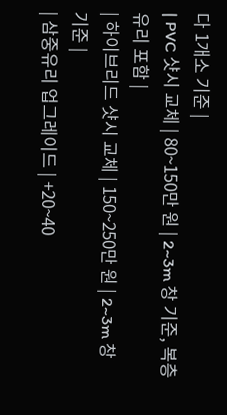다 1개소 기준 |
| PVC 샷시 교체 | 80~150만 원 | 2~3m 창 기준, 복층유리 포함 |
| 하이브리드 샷시 교체 | 150~250만 원 | 2~3m 창 기준 |
| 삼중유리 업그레이드 | +20~40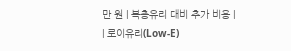만 원 | 복층유리 대비 추가 비용 |
| 로이유리(Low-E)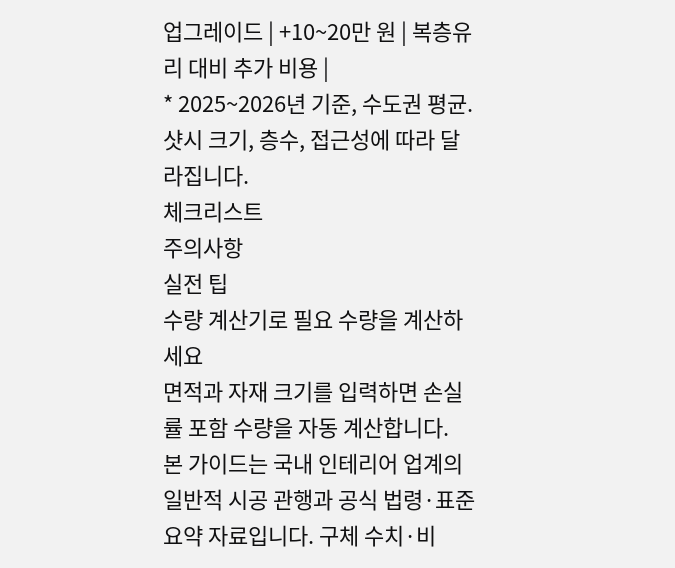업그레이드 | +10~20만 원 | 복층유리 대비 추가 비용 |
* 2025~2026년 기준, 수도권 평균. 샷시 크기, 층수, 접근성에 따라 달라집니다.
체크리스트
주의사항
실전 팁
수량 계산기로 필요 수량을 계산하세요
면적과 자재 크기를 입력하면 손실률 포함 수량을 자동 계산합니다.
본 가이드는 국내 인테리어 업계의 일반적 시공 관행과 공식 법령·표준 요약 자료입니다. 구체 수치·비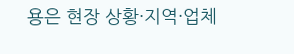용은 현장 상황·지역·업체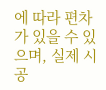에 따라 편차가 있을 수 있으며, 실제 시공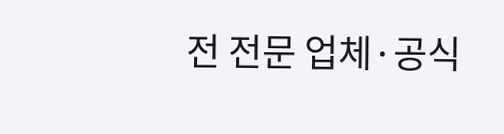전 전문 업체·공식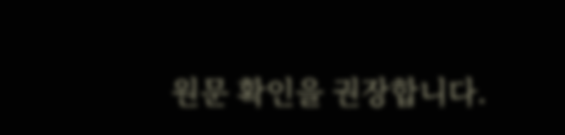원문 확인을 권장합니다.